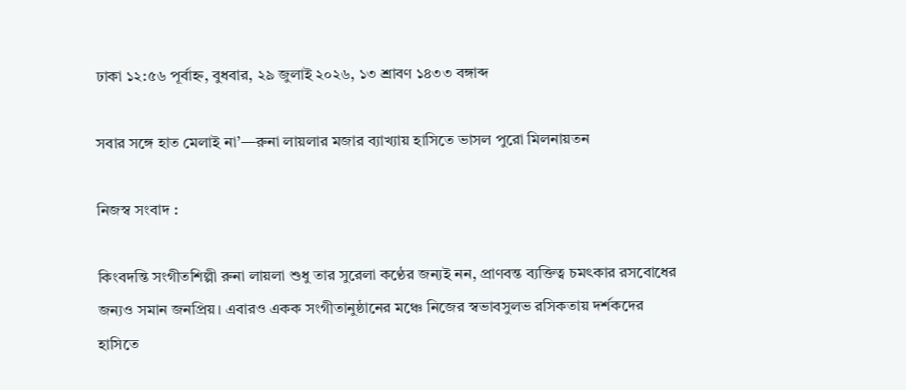ঢাকা ১২:৫৬ পূর্বাহ্ন, বুধবার, ২৯ জুলাই ২০২৬, ১৩ শ্রাবণ ১৪৩৩ বঙ্গাব্দ

সবার সঙ্গে হাত মেলাই না’—রুনা লায়লার মজার ব্যাখ্যায় হাসিতে ভাসল পুরো মিলনায়তন

নিজস্ব সংবাদ :

কিংবদন্তি সংগীতশিল্পী রুনা লায়লা শুধু তার সুরেলা কণ্ঠের জন্যই নন, প্রাণবন্ত ব্যক্তিত্ব চমৎকার রসবোধের জন্যও সমান জনপ্রিয়। এবারও একক সংগীতানুষ্ঠানের মঞ্চে নিজের স্বভাবসুলভ রসিকতায় দর্শকদের হাসিতে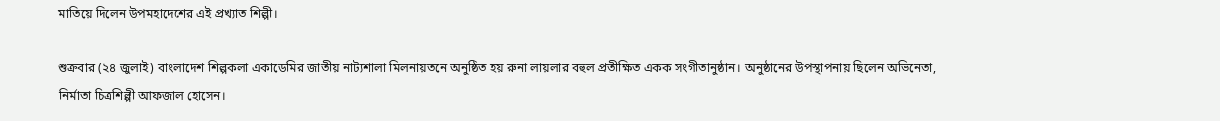মাতিয়ে দিলেন উপমহাদেশের এই প্রখ্যাত শিল্পী।

শুক্রবার (২৪ জুলাই) বাংলাদেশ শিল্পকলা একাডেমির জাতীয় নাট্যশালা মিলনায়তনে অনুষ্ঠিত হয় রুনা লায়লার বহুল প্রতীক্ষিত একক সংগীতানুষ্ঠান। অনুষ্ঠানের উপস্থাপনায় ছিলেন অভিনেতা, নির্মাতা চিত্রশিল্পী আফজাল হোসেন।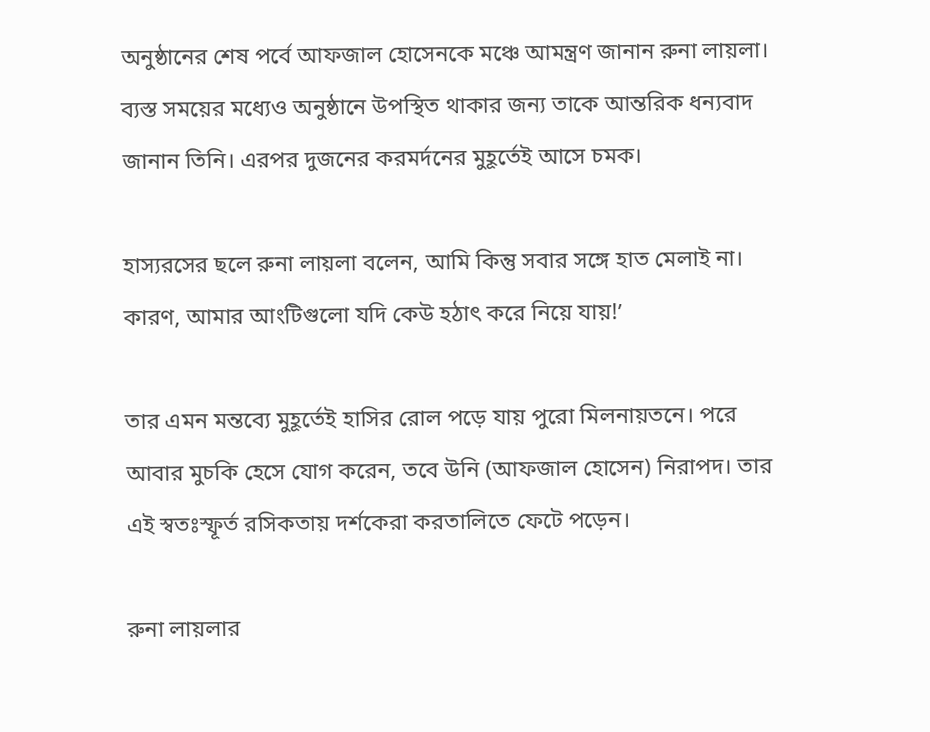অনুষ্ঠানের শেষ পর্বে আফজাল হোসেনকে মঞ্চে আমন্ত্রণ জানান রুনা লায়লা। ব্যস্ত সময়ের মধ্যেও অনুষ্ঠানে উপস্থিত থাকার জন্য তাকে আন্তরিক ধন্যবাদ জানান তিনি। এরপর দুজনের করমর্দনের মুহূর্তেই আসে চমক।

হাস্যরসের ছলে রুনা লায়লা বলেন, আমি কিন্তু সবার সঙ্গে হাত মেলাই না। কারণ, আমার আংটিগুলো যদি কেউ হঠাৎ করে নিয়ে যায়!’

তার এমন মন্তব্যে মুহূর্তেই হাসির রোল পড়ে যায় পুরো মিলনায়তনে। পরে আবার মুচকি হেসে যোগ করেন, তবে উনি (আফজাল হোসেন) নিরাপদ। তার এই স্বতঃস্ফূর্ত রসিকতায় দর্শকেরা করতালিতে ফেটে পড়েন।

রুনা লায়লার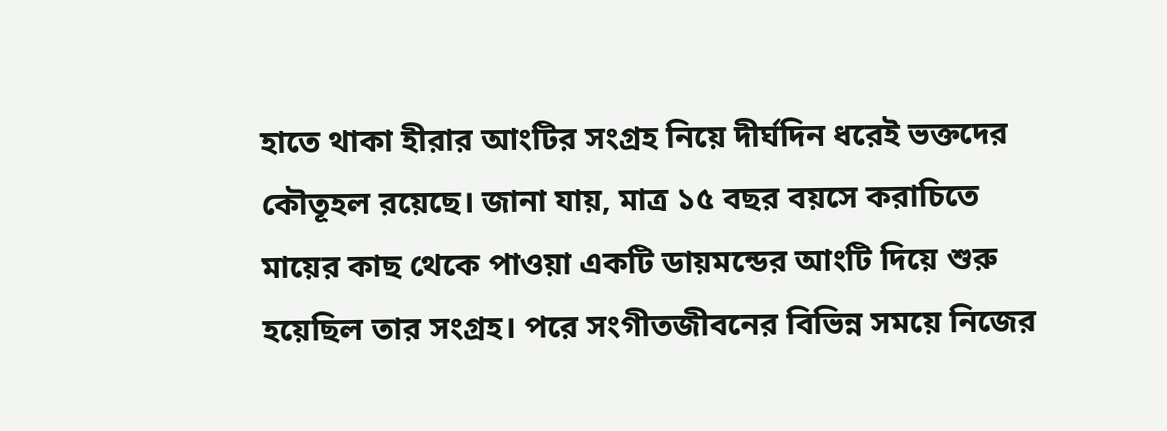হাতে থাকা হীরার আংটির সংগ্রহ নিয়ে দীর্ঘদিন ধরেই ভক্তদের কৌতূহল রয়েছে। জানা যায়, মাত্র ১৫ বছর বয়সে করাচিতে মায়ের কাছ থেকে পাওয়া একটি ডায়মন্ডের আংটি দিয়ে শুরু হয়েছিল তার সংগ্রহ। পরে সংগীতজীবনের বিভিন্ন সময়ে নিজের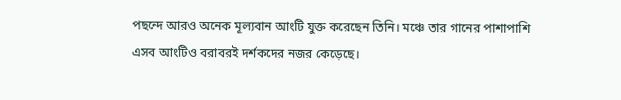পছন্দে আরও অনেক মূল্যবান আংটি যুক্ত করেছেন তিনি। মঞ্চে তার গানের পাশাপাশি এসব আংটিও বরাবরই দর্শকদের নজর কেড়েছে।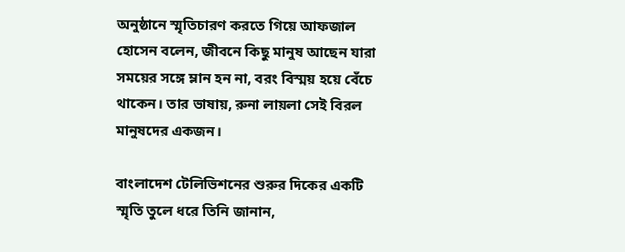অনুষ্ঠানে স্মৃতিচারণ করতে গিয়ে আফজাল হোসেন বলেন, জীবনে কিছু মানুষ আছেন যারা সময়ের সঙ্গে ম্লান হন না, বরং বিস্ময় হয়ে বেঁচে থাকেন। তার ভাষায়, রুনা লায়লা সেই বিরল মানুষদের একজন।

বাংলাদেশ টেলিভিশনের শুরুর দিকের একটি স্মৃতি তুলে ধরে তিনি জানান,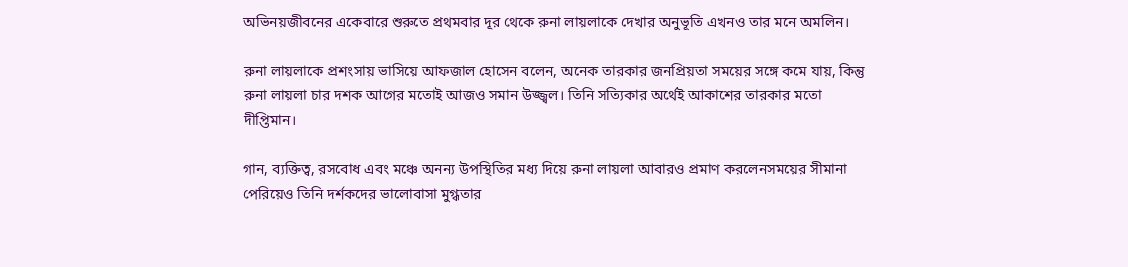অভিনয়জীবনের একেবারে শুরুতে প্রথমবার দূর থেকে রুনা লায়লাকে দেখার অনুভূতি এখনও তার মনে অমলিন।

রুনা লায়লাকে প্রশংসায় ভাসিয়ে আফজাল হোসেন বলেন, অনেক তারকার জনপ্রিয়তা সময়ের সঙ্গে কমে যায়, কিন্তু রুনা লায়লা চার দশক আগের মতোই আজও সমান উজ্জ্বল। তিনি সত্যিকার অর্থেই আকাশের তারকার মতো দীপ্তিমান।

গান, ব্যক্তিত্ব, রসবোধ এবং মঞ্চে অনন্য উপস্থিতির মধ্য দিয়ে রুনা লায়লা আবারও প্রমাণ করলেনসময়ের সীমানা পেরিয়েও তিনি দর্শকদের ভালোবাসা মুগ্ধতার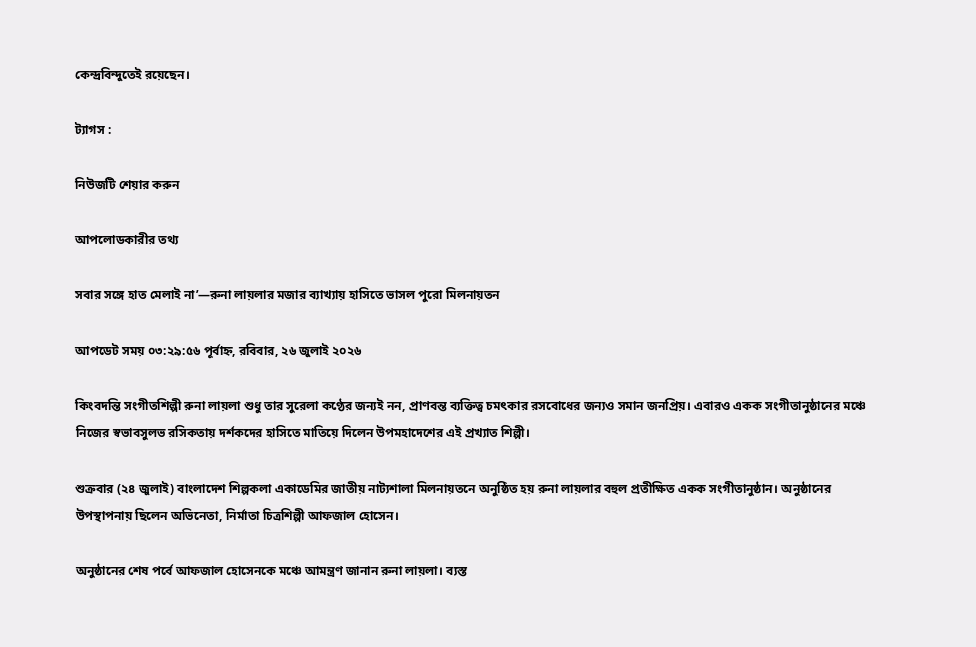কেন্দ্রবিন্দুতেই রয়েছেন।

ট্যাগস :

নিউজটি শেয়ার করুন

আপলোডকারীর তথ্য

সবার সঙ্গে হাত মেলাই না’—রুনা লায়লার মজার ব্যাখ্যায় হাসিতে ভাসল পুরো মিলনায়তন

আপডেট সময় ০৩:২৯:৫৬ পূর্বাহ্ন, রবিবার, ২৬ জুলাই ২০২৬

কিংবদন্তি সংগীতশিল্পী রুনা লায়লা শুধু তার সুরেলা কণ্ঠের জন্যই নন, প্রাণবন্ত ব্যক্তিত্ব চমৎকার রসবোধের জন্যও সমান জনপ্রিয়। এবারও একক সংগীতানুষ্ঠানের মঞ্চে নিজের স্বভাবসুলভ রসিকতায় দর্শকদের হাসিতে মাতিয়ে দিলেন উপমহাদেশের এই প্রখ্যাত শিল্পী।

শুক্রবার (২৪ জুলাই) বাংলাদেশ শিল্পকলা একাডেমির জাতীয় নাট্যশালা মিলনায়তনে অনুষ্ঠিত হয় রুনা লায়লার বহুল প্রতীক্ষিত একক সংগীতানুষ্ঠান। অনুষ্ঠানের উপস্থাপনায় ছিলেন অভিনেতা, নির্মাতা চিত্রশিল্পী আফজাল হোসেন।

অনুষ্ঠানের শেষ পর্বে আফজাল হোসেনকে মঞ্চে আমন্ত্রণ জানান রুনা লায়লা। ব্যস্ত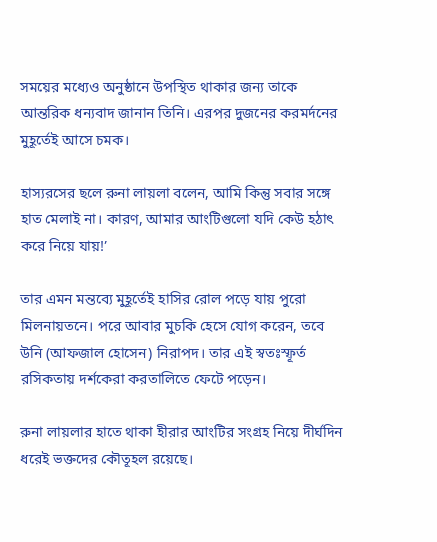সময়ের মধ্যেও অনুষ্ঠানে উপস্থিত থাকার জন্য তাকে আন্তরিক ধন্যবাদ জানান তিনি। এরপর দুজনের করমর্দনের মুহূর্তেই আসে চমক।

হাস্যরসের ছলে রুনা লায়লা বলেন, আমি কিন্তু সবার সঙ্গে হাত মেলাই না। কারণ, আমার আংটিগুলো যদি কেউ হঠাৎ করে নিয়ে যায়!’

তার এমন মন্তব্যে মুহূর্তেই হাসির রোল পড়ে যায় পুরো মিলনায়তনে। পরে আবার মুচকি হেসে যোগ করেন, তবে উনি (আফজাল হোসেন) নিরাপদ। তার এই স্বতঃস্ফূর্ত রসিকতায় দর্শকেরা করতালিতে ফেটে পড়েন।

রুনা লায়লার হাতে থাকা হীরার আংটির সংগ্রহ নিয়ে দীর্ঘদিন ধরেই ভক্তদের কৌতূহল রয়েছে।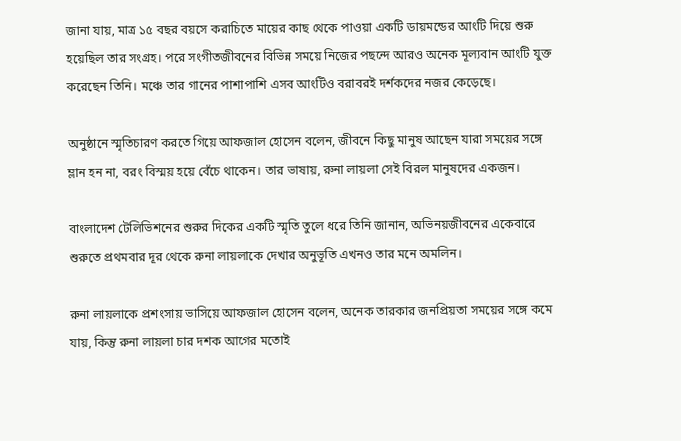জানা যায়, মাত্র ১৫ বছর বয়সে করাচিতে মায়ের কাছ থেকে পাওয়া একটি ডায়মন্ডের আংটি দিয়ে শুরু হয়েছিল তার সংগ্রহ। পরে সংগীতজীবনের বিভিন্ন সময়ে নিজের পছন্দে আরও অনেক মূল্যবান আংটি যুক্ত করেছেন তিনি। মঞ্চে তার গানের পাশাপাশি এসব আংটিও বরাবরই দর্শকদের নজর কেড়েছে।

অনুষ্ঠানে স্মৃতিচারণ করতে গিয়ে আফজাল হোসেন বলেন, জীবনে কিছু মানুষ আছেন যারা সময়ের সঙ্গে ম্লান হন না, বরং বিস্ময় হয়ে বেঁচে থাকেন। তার ভাষায়, রুনা লায়লা সেই বিরল মানুষদের একজন।

বাংলাদেশ টেলিভিশনের শুরুর দিকের একটি স্মৃতি তুলে ধরে তিনি জানান, অভিনয়জীবনের একেবারে শুরুতে প্রথমবার দূর থেকে রুনা লায়লাকে দেখার অনুভূতি এখনও তার মনে অমলিন।

রুনা লায়লাকে প্রশংসায় ভাসিয়ে আফজাল হোসেন বলেন, অনেক তারকার জনপ্রিয়তা সময়ের সঙ্গে কমে যায়, কিন্তু রুনা লায়লা চার দশক আগের মতোই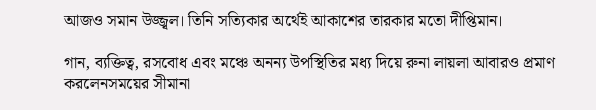আজও সমান উজ্জ্বল। তিনি সত্যিকার অর্থেই আকাশের তারকার মতো দীপ্তিমান।

গান, ব্যক্তিত্ব, রসবোধ এবং মঞ্চে অনন্য উপস্থিতির মধ্য দিয়ে রুনা লায়লা আবারও প্রমাণ করলেনসময়ের সীমানা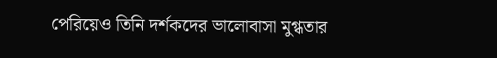পেরিয়েও তিনি দর্শকদের ভালোবাসা মুগ্ধতার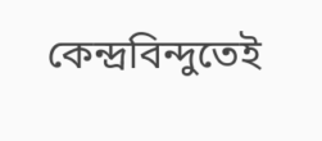কেন্দ্রবিন্দুতেই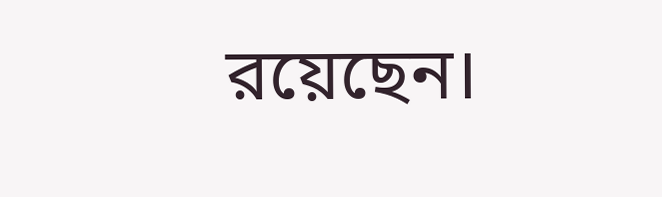রয়েছেন।